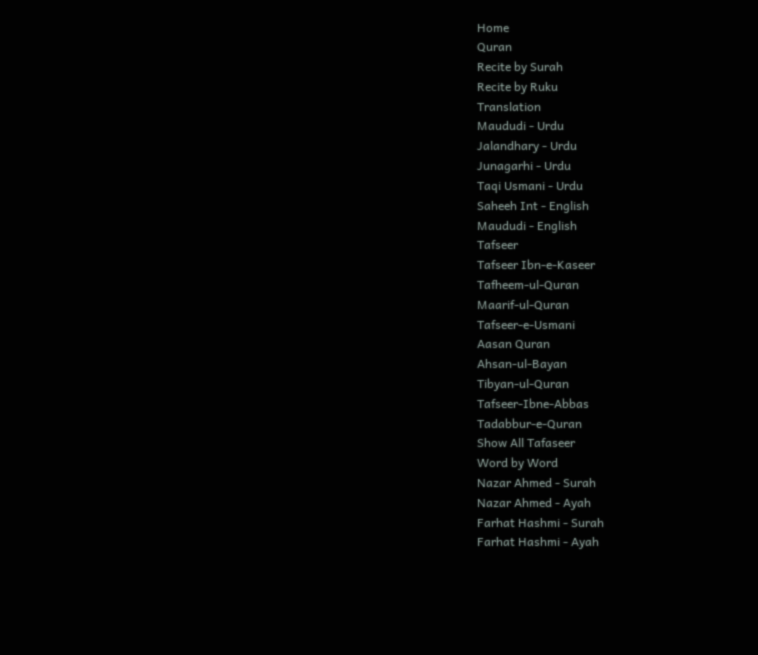Home
Quran
Recite by Surah
Recite by Ruku
Translation
Maududi - Urdu
Jalandhary - Urdu
Junagarhi - Urdu
Taqi Usmani - Urdu
Saheeh Int - English
Maududi - English
Tafseer
Tafseer Ibn-e-Kaseer
Tafheem-ul-Quran
Maarif-ul-Quran
Tafseer-e-Usmani
Aasan Quran
Ahsan-ul-Bayan
Tibyan-ul-Quran
Tafseer-Ibne-Abbas
Tadabbur-e-Quran
Show All Tafaseer
Word by Word
Nazar Ahmed - Surah
Nazar Ahmed - Ayah
Farhat Hashmi - Surah
Farhat Hashmi - Ayah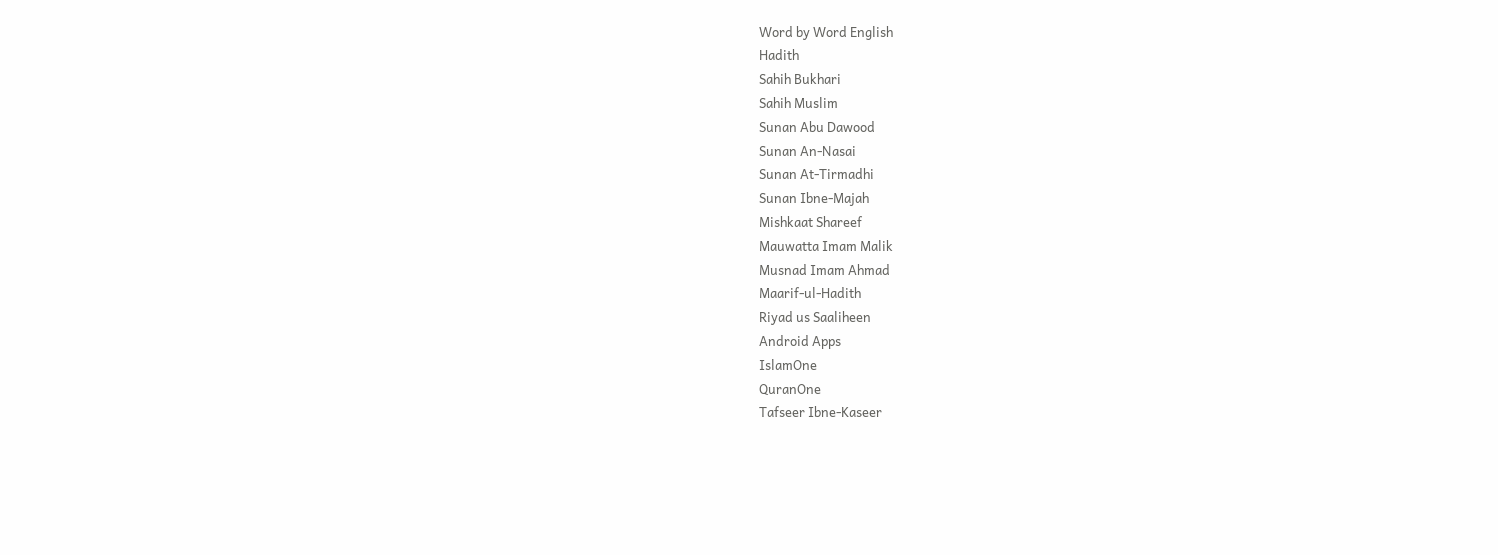Word by Word English
Hadith
Sahih Bukhari
Sahih Muslim
Sunan Abu Dawood
Sunan An-Nasai
Sunan At-Tirmadhi
Sunan Ibne-Majah
Mishkaat Shareef
Mauwatta Imam Malik
Musnad Imam Ahmad
Maarif-ul-Hadith
Riyad us Saaliheen
Android Apps
IslamOne
QuranOne
Tafseer Ibne-Kaseer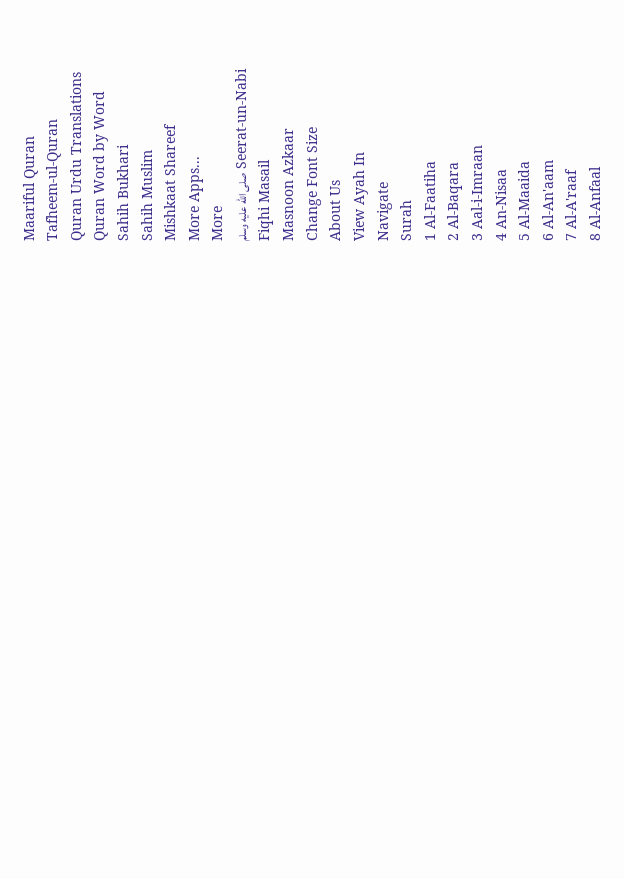Maariful Quran
Tafheem-ul-Quran
Quran Urdu Translations
Quran Word by Word
Sahih Bukhari
Sahih Muslim
Mishkaat Shareef
More Apps...
More
Seerat-un-Nabi صلى الله عليه وسلم
Fiqhi Masail
Masnoon Azkaar
Change Font Size
About Us
View Ayah In
Navigate
Surah
1 Al-Faatiha
2 Al-Baqara
3 Aal-i-Imraan
4 An-Nisaa
5 Al-Maaida
6 Al-An'aam
7 Al-A'raaf
8 Al-Anfaal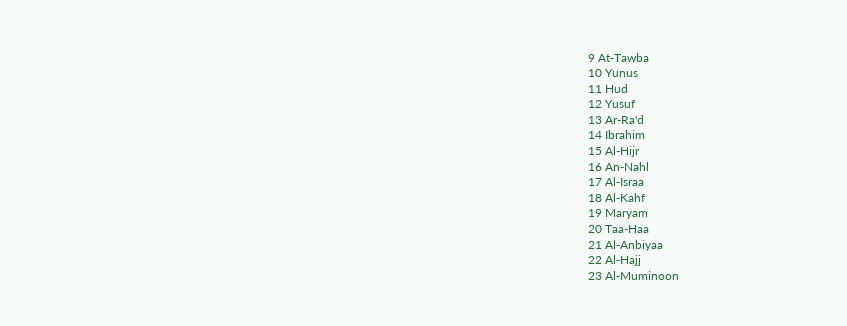9 At-Tawba
10 Yunus
11 Hud
12 Yusuf
13 Ar-Ra'd
14 Ibrahim
15 Al-Hijr
16 An-Nahl
17 Al-Israa
18 Al-Kahf
19 Maryam
20 Taa-Haa
21 Al-Anbiyaa
22 Al-Hajj
23 Al-Muminoon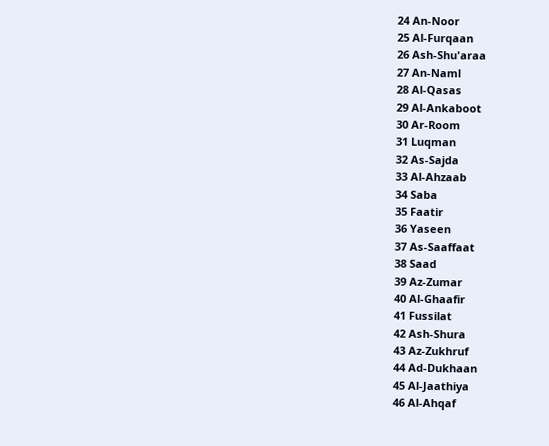24 An-Noor
25 Al-Furqaan
26 Ash-Shu'araa
27 An-Naml
28 Al-Qasas
29 Al-Ankaboot
30 Ar-Room
31 Luqman
32 As-Sajda
33 Al-Ahzaab
34 Saba
35 Faatir
36 Yaseen
37 As-Saaffaat
38 Saad
39 Az-Zumar
40 Al-Ghaafir
41 Fussilat
42 Ash-Shura
43 Az-Zukhruf
44 Ad-Dukhaan
45 Al-Jaathiya
46 Al-Ahqaf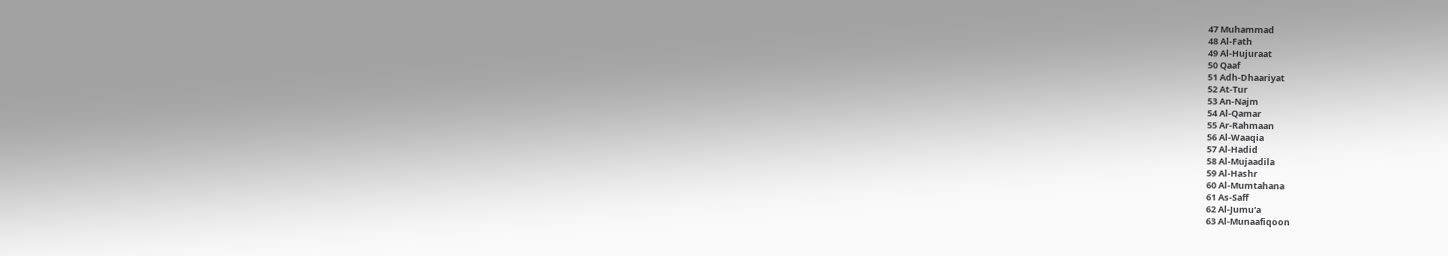47 Muhammad
48 Al-Fath
49 Al-Hujuraat
50 Qaaf
51 Adh-Dhaariyat
52 At-Tur
53 An-Najm
54 Al-Qamar
55 Ar-Rahmaan
56 Al-Waaqia
57 Al-Hadid
58 Al-Mujaadila
59 Al-Hashr
60 Al-Mumtahana
61 As-Saff
62 Al-Jumu'a
63 Al-Munaafiqoon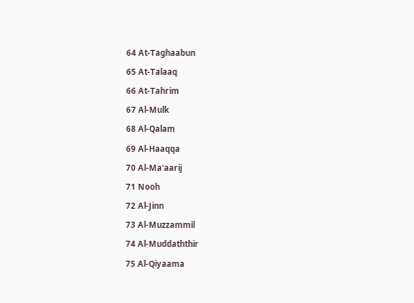64 At-Taghaabun
65 At-Talaaq
66 At-Tahrim
67 Al-Mulk
68 Al-Qalam
69 Al-Haaqqa
70 Al-Ma'aarij
71 Nooh
72 Al-Jinn
73 Al-Muzzammil
74 Al-Muddaththir
75 Al-Qiyaama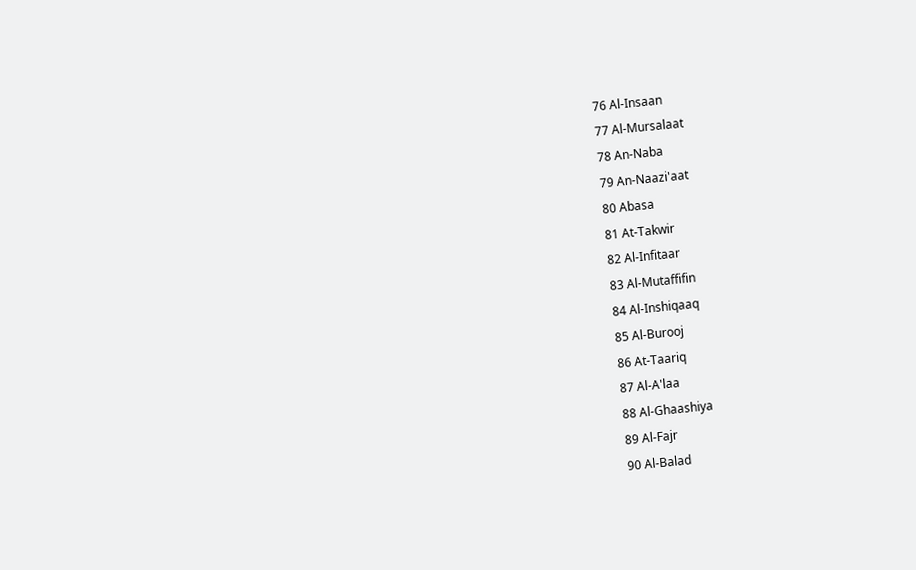76 Al-Insaan
77 Al-Mursalaat
78 An-Naba
79 An-Naazi'aat
80 Abasa
81 At-Takwir
82 Al-Infitaar
83 Al-Mutaffifin
84 Al-Inshiqaaq
85 Al-Burooj
86 At-Taariq
87 Al-A'laa
88 Al-Ghaashiya
89 Al-Fajr
90 Al-Balad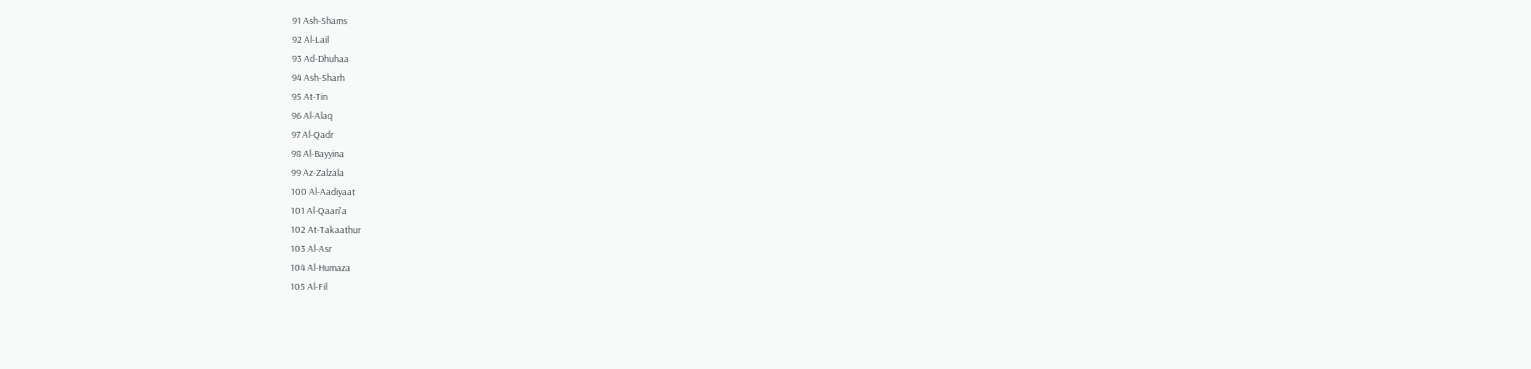91 Ash-Shams
92 Al-Lail
93 Ad-Dhuhaa
94 Ash-Sharh
95 At-Tin
96 Al-Alaq
97 Al-Qadr
98 Al-Bayyina
99 Az-Zalzala
100 Al-Aadiyaat
101 Al-Qaari'a
102 At-Takaathur
103 Al-Asr
104 Al-Humaza
105 Al-Fil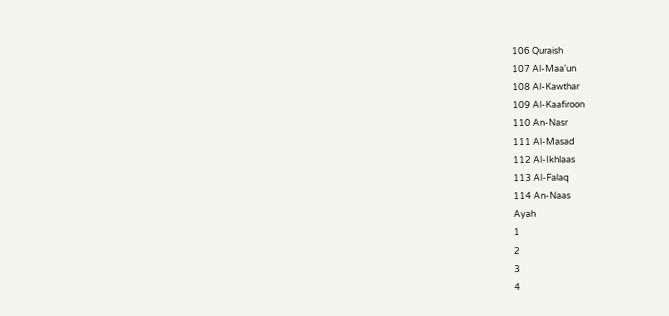106 Quraish
107 Al-Maa'un
108 Al-Kawthar
109 Al-Kaafiroon
110 An-Nasr
111 Al-Masad
112 Al-Ikhlaas
113 Al-Falaq
114 An-Naas
Ayah
1
2
3
4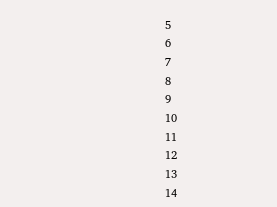5
6
7
8
9
10
11
12
13
14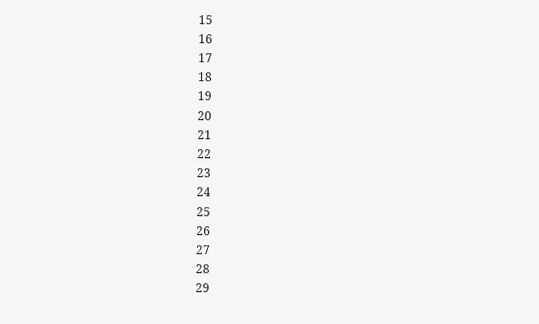15
16
17
18
19
20
21
22
23
24
25
26
27
28
29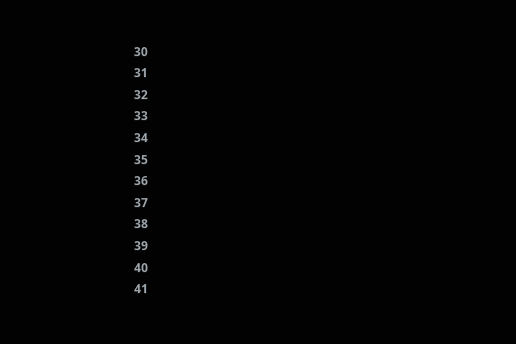30
31
32
33
34
35
36
37
38
39
40
41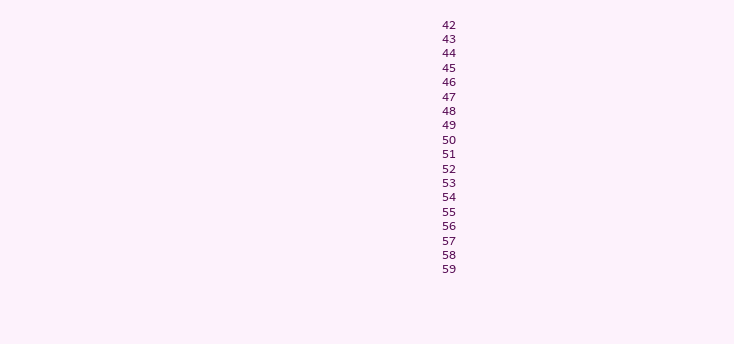42
43
44
45
46
47
48
49
50
51
52
53
54
55
56
57
58
59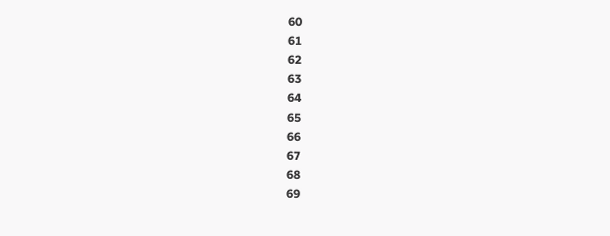60
61
62
63
64
65
66
67
68
69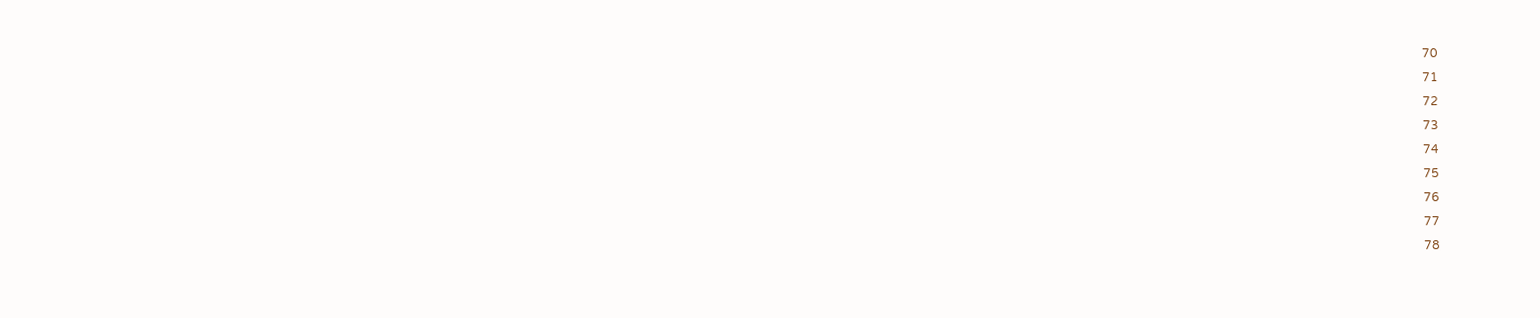70
71
72
73
74
75
76
77
78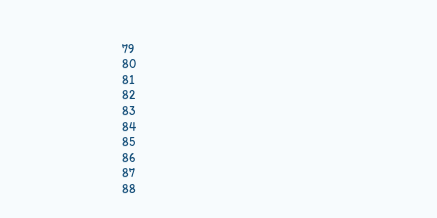79
80
81
82
83
84
85
86
87
88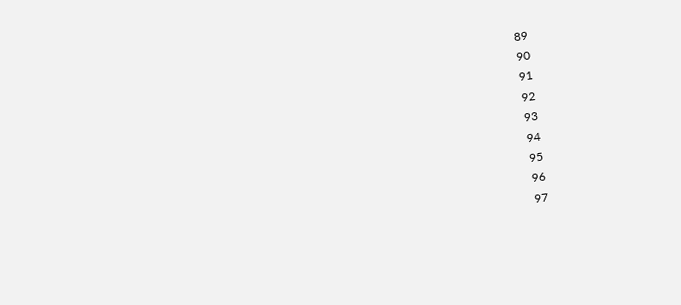89
90
91
92
93
94
95
96
97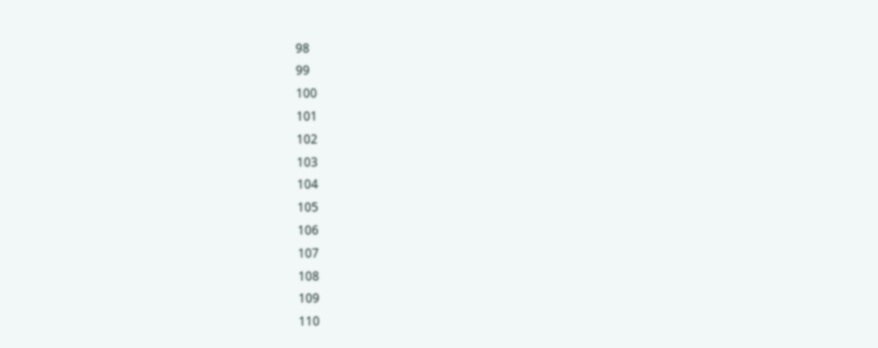98
99
100
101
102
103
104
105
106
107
108
109
110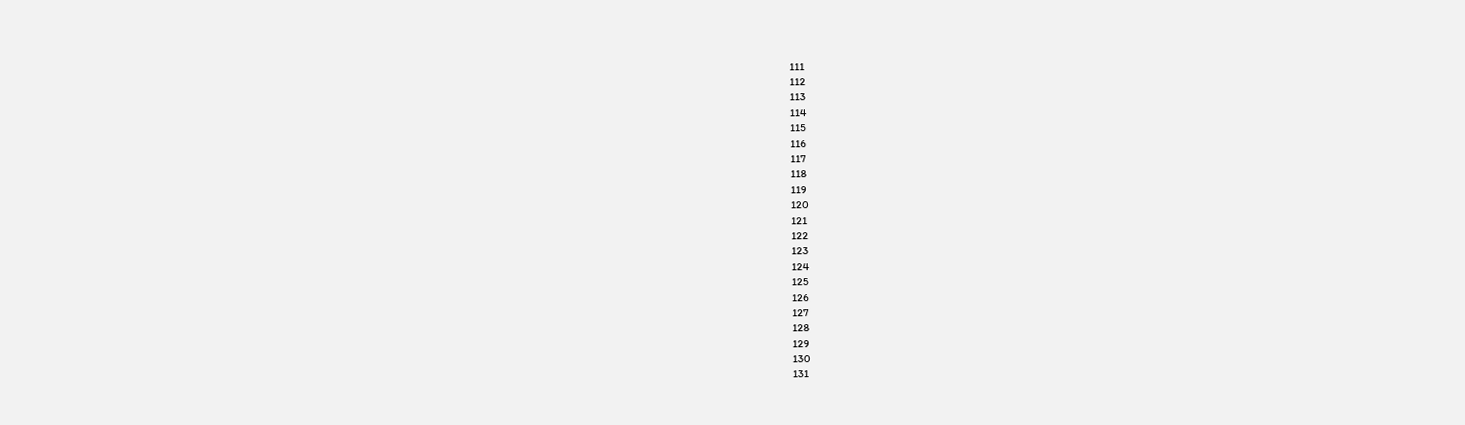111
112
113
114
115
116
117
118
119
120
121
122
123
124
125
126
127
128
129
130
131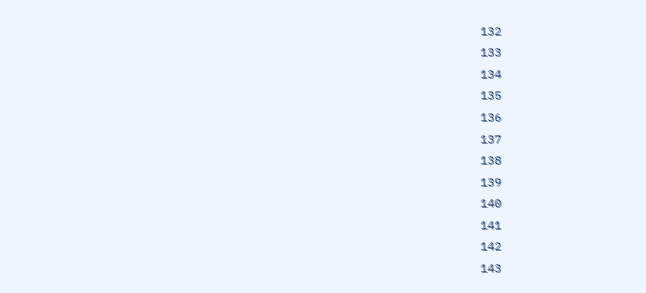132
133
134
135
136
137
138
139
140
141
142
143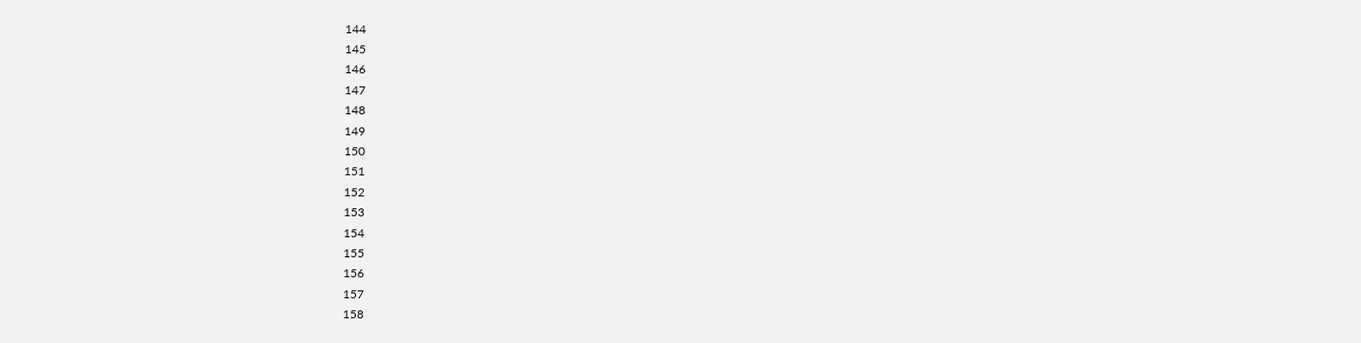144
145
146
147
148
149
150
151
152
153
154
155
156
157
158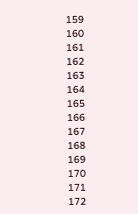159
160
161
162
163
164
165
166
167
168
169
170
171
172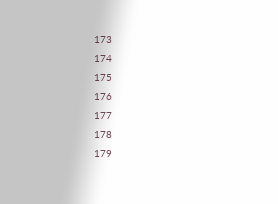173
174
175
176
177
178
179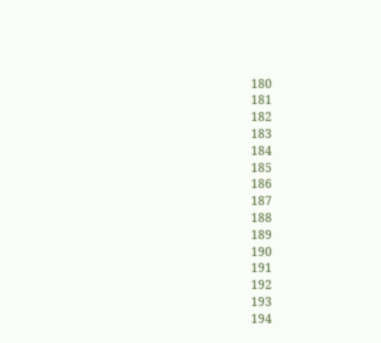180
181
182
183
184
185
186
187
188
189
190
191
192
193
194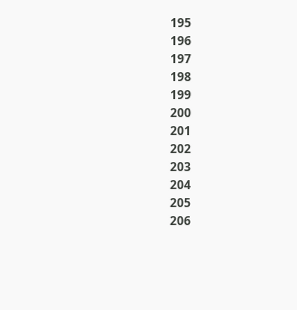195
196
197
198
199
200
201
202
203
204
205
206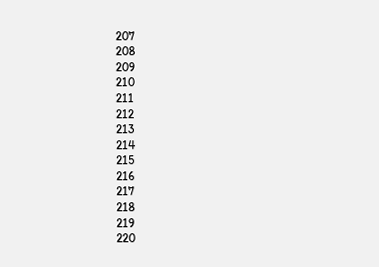207
208
209
210
211
212
213
214
215
216
217
218
219
220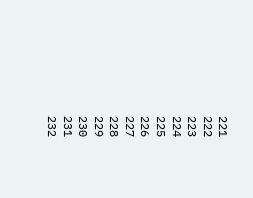221
222
223
224
225
226
227
228
229
230
231
232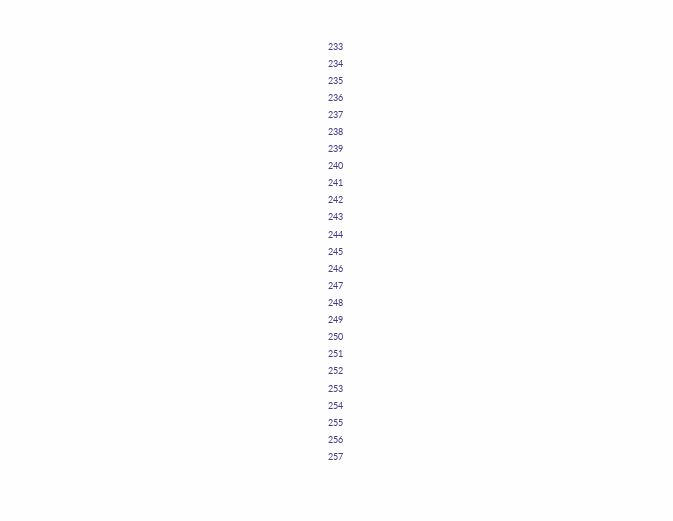233
234
235
236
237
238
239
240
241
242
243
244
245
246
247
248
249
250
251
252
253
254
255
256
257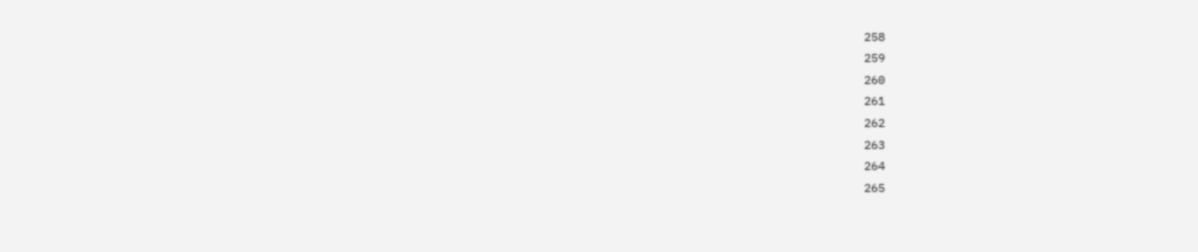258
259
260
261
262
263
264
265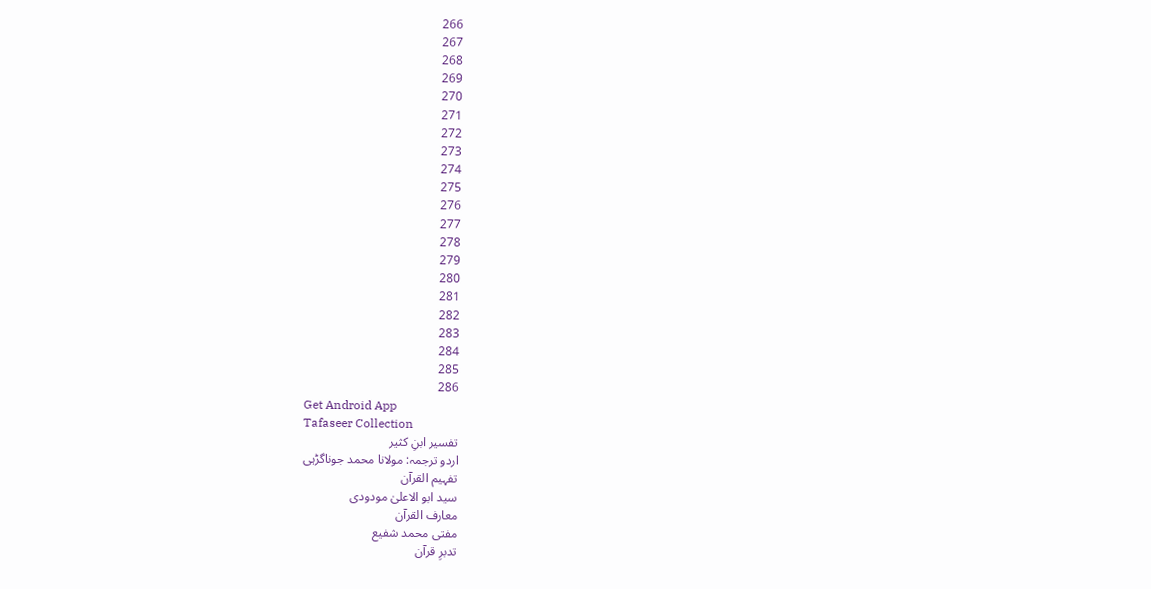266
267
268
269
270
271
272
273
274
275
276
277
278
279
280
281
282
283
284
285
286
Get Android App
Tafaseer Collection
تفسیر ابنِ کثیر
اردو ترجمہ: مولانا محمد جوناگڑہی
تفہیم القرآن
سید ابو الاعلیٰ مودودی
معارف القرآن
مفتی محمد شفیع
تدبرِ قرآن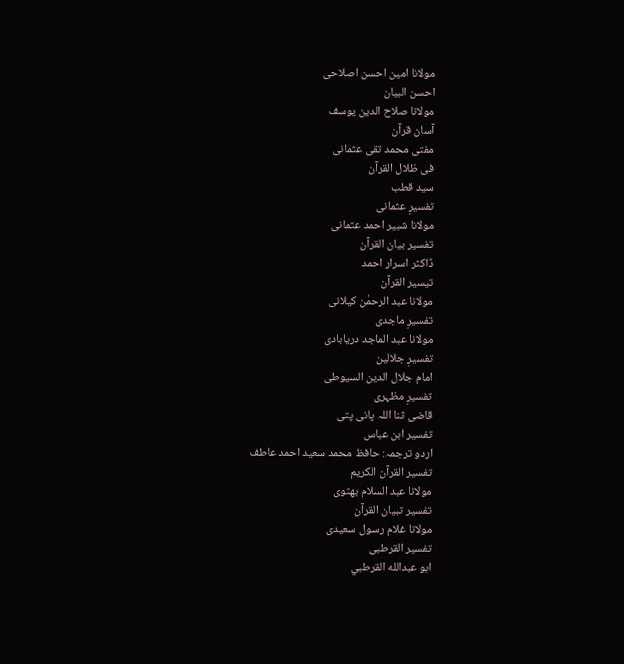مولانا امین احسن اصلاحی
احسن البیان
مولانا صلاح الدین یوسف
آسان قرآن
مفتی محمد تقی عثمانی
فی ظلال القرآن
سید قطب
تفسیرِ عثمانی
مولانا شبیر احمد عثمانی
تفسیر بیان القرآن
ڈاکٹر اسرار احمد
تیسیر القرآن
مولانا عبد الرحمٰن کیلانی
تفسیرِ ماجدی
مولانا عبد الماجد دریابادی
تفسیرِ جلالین
امام جلال الدین السیوطی
تفسیرِ مظہری
قاضی ثنا اللہ پانی پتی
تفسیر ابن عباس
اردو ترجمہ: حافظ محمد سعید احمد عاطف
تفسیر القرآن الکریم
مولانا عبد السلام بھٹوی
تفسیر تبیان القرآن
مولانا غلام رسول سعیدی
تفسیر القرطبی
ابو عبدالله القرطبي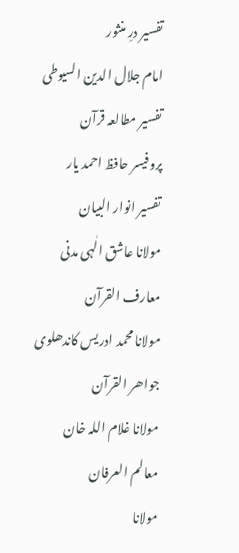تفسیر درِ منثور
امام جلال الدین السیوطی
تفسیر مطالعہ قرآن
پروفیسر حافظ احمد یار
تفسیر انوار البیان
مولانا عاشق الٰہی مدنی
معارف القرآن
مولانا محمد ادریس کاندھلوی
جواھر القرآن
مولانا غلام اللہ خان
معالم العرفان
مولانا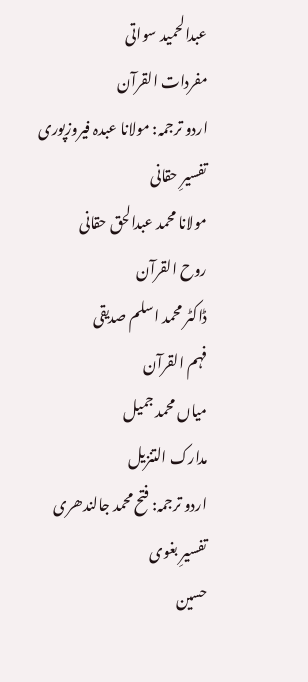عبدالحمید سواتی
مفردات القرآن
اردو ترجمہ: مولانا عبدہ فیروزپوری
تفسیرِ حقانی
مولانا محمد عبدالحق حقانی
روح القرآن
ڈاکٹر محمد اسلم صدیقی
فہم القرآن
میاں محمد جمیل
مدارک التنزیل
اردو ترجمہ: فتح محمد جالندھری
تفسیرِ بغوی
حسین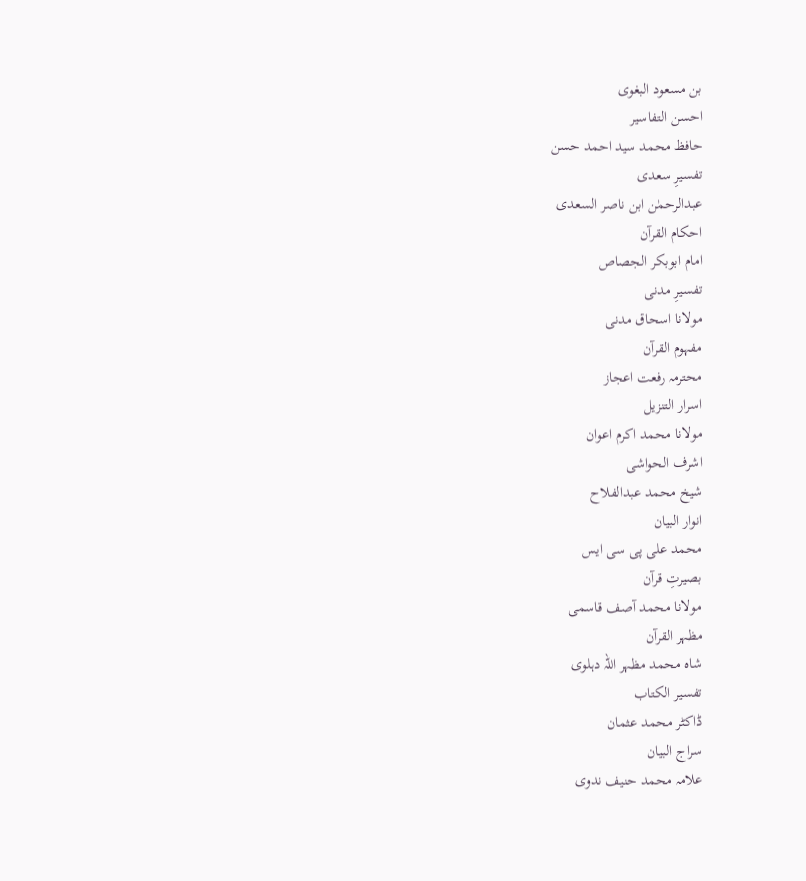بن مسعود البغوی
احسن التفاسیر
حافظ محمد سید احمد حسن
تفسیرِ سعدی
عبدالرحمٰن ابن ناصر السعدی
احکام القرآن
امام ابوبکر الجصاص
تفسیرِ مدنی
مولانا اسحاق مدنی
مفہوم القرآن
محترمہ رفعت اعجاز
اسرار التنزیل
مولانا محمد اکرم اعوان
اشرف الحواشی
شیخ محمد عبدالفلاح
انوار البیان
محمد علی پی سی ایس
بصیرتِ قرآن
مولانا محمد آصف قاسمی
مظہر القرآن
شاہ محمد مظہر اللہ دہلوی
تفسیر الکتاب
ڈاکٹر محمد عثمان
سراج البیان
علامہ محمد حنیف ندوی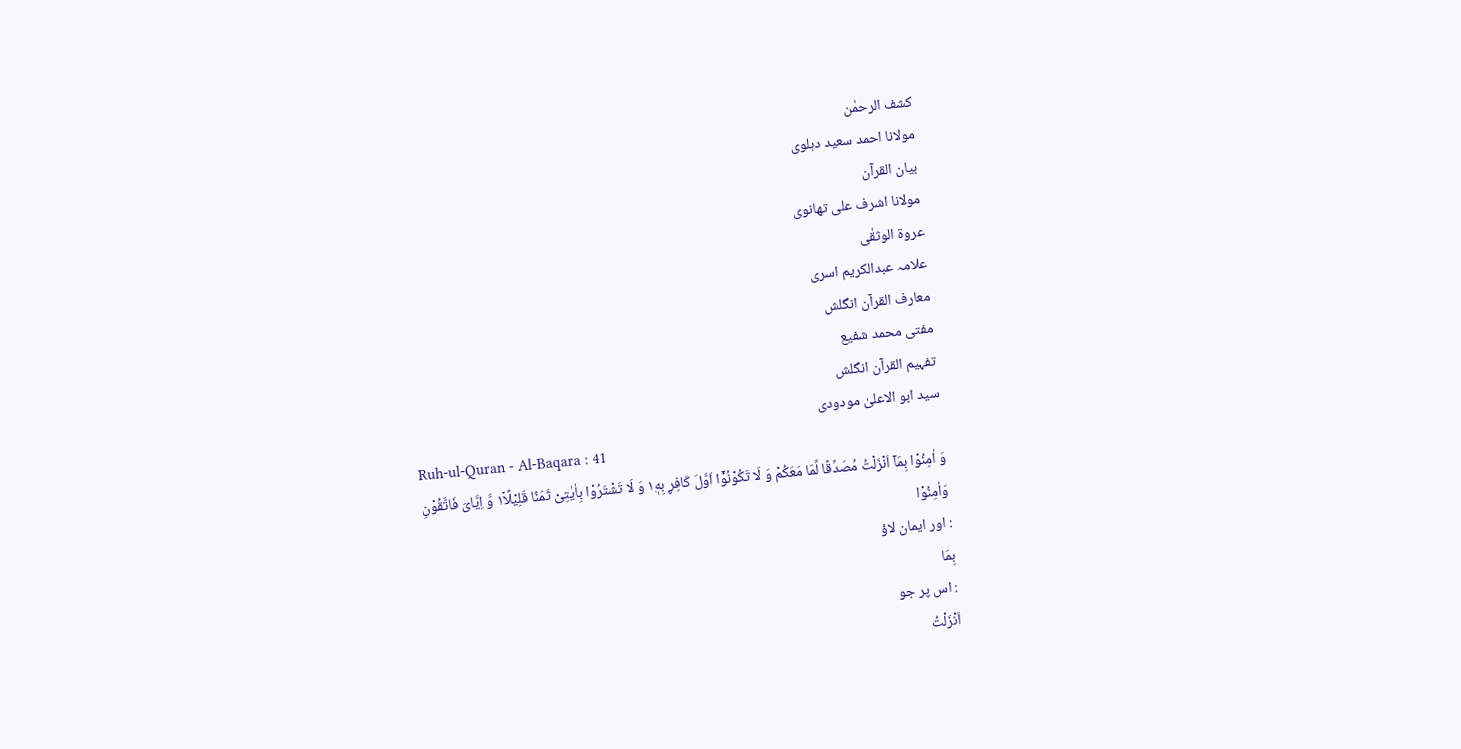کشف الرحمٰن
مولانا احمد سعید دہلوی
بیان القرآن
مولانا اشرف علی تھانوی
عروۃ الوثقٰی
علامہ عبدالکریم اسری
معارف القرآن انگلش
مفتی محمد شفیع
تفہیم القرآن انگلش
سید ابو الاعلیٰ مودودی
Ruh-ul-Quran - Al-Baqara : 41
وَ اٰمِنُوْا بِمَاۤ اَنْزَلْتُ مُصَدِّقًا لِّمَا مَعَكُمْ وَ لَا تَكُوْنُوْۤا اَوَّلَ كَافِرٍۭ بِهٖ١۪ وَ لَا تَشْتَرُوْا بِاٰیٰتِیْ ثَمَنًا قَلِیْلًا١٘ وَّ اِیَّایَ فَاتَّقُوْنِ
وَاٰمِنُوْا
: اور ایمان لاؤ
بِمَا
: اس پر جو
اَنْزَلْتُ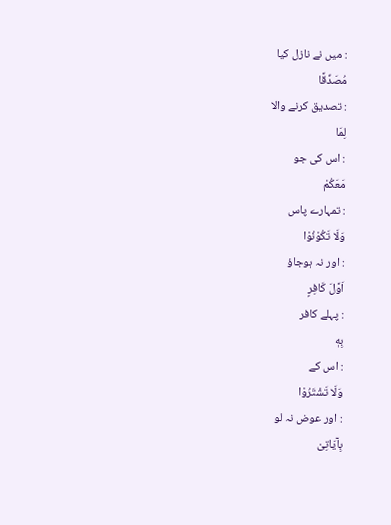: میں نے نازل کیا
مُصَدِّقًا
: تصدیق کرنے والا
لِمَا
: اس کی جو
مَعَكُمْ
: تمہارے پاس
وَلَا تَكُوْنُوْا
: اور نہ ہوجاؤ
اَوَّلَ کَافِرٍ
: پہلے کافر
بِهٖ
: اس کے
وَلَا تَشْتَرُوْا
: اور عوض نہ لو
بِآيَاتِیْ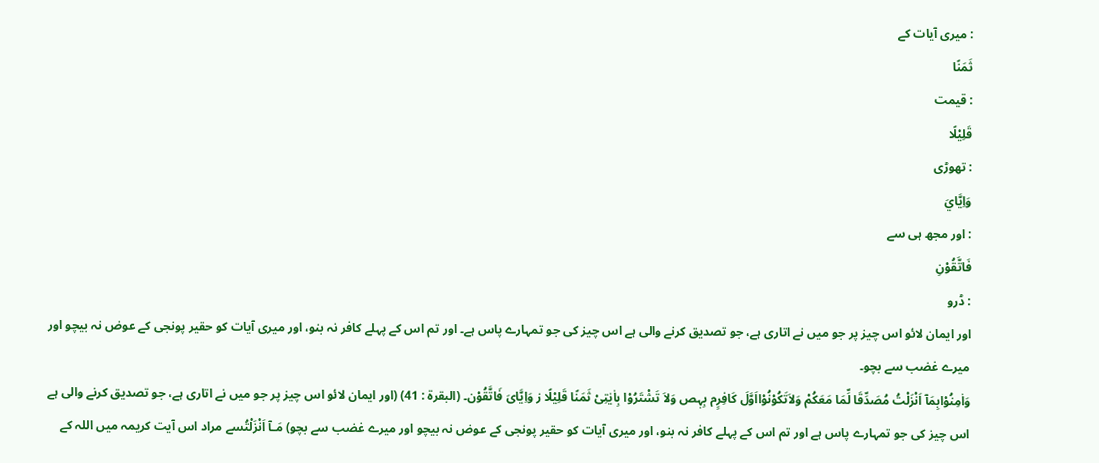: میری آیات کے
ثَمَنًا
: قیمت
قَلِیْلًا
: تھوڑی
وَاِيَّايَ
: اور مجھ ہی سے
فَاتَّقُوْنِ
: ڈرو
اور ایمان لائو اس چیز پر جو میں نے اتاری ہے، جو تصدیق کرنے والی ہے اس چیز کی جو تمہارے پاس ہے۔ اور تم اس کے پہلے کافر نہ بنو، اور میری آیات کو حقیر پونجی کے عوض نہ بیچو اور میرے غضب سے بچو۔
وَاٰمِنُوْابِمَآ اَنْزَلْتُ مُصَدِّقَا لِّمَا مَعَکُمْ وَلاَتَکُوْنُوْااَوَّلَ کَافِرٍم بِہٖص وَلاَ تَشْتَرُوْا بِاٰیٰتِیْ ثَمَنًا قَلِیْلًا ز وَاِیَّایَ فَاتَّقُوْن۔ (البقرۃ : 41) (اور ایمان لائو اس چیز پر جو میں نے اتاری ہے، جو تصدیق کرنے والی ہے اس چیز کی جو تمہارے پاس ہے اور تم اس کے پہلے کافر نہ بنو، اور میری آیات کو حقیر پونجی کے عوض نہ بیچو اور میرے غضب سے بچو) مَـآ اَنْزَلْتُسے مراد اس آیت کریمہ میں اللہ کے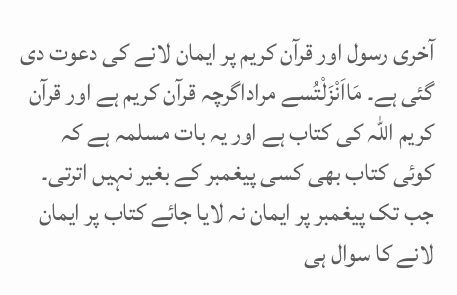آخری رسول اور قرآن کریم پر ایمان لانے کی دعوت دی گئی ہے۔ مَااَنْزَلْتُسے مراداگرچہ قرآن کریم ہے اور قرآن کریم اللہ کی کتاب ہے اور یہ بات مسلمہ ہے کہ کوئی کتاب بھی کسی پیغمبر کے بغیر نہیں اترتی۔ جب تک پیغمبر پر ایمان نہ لایا جائے کتاب پر ایمان لانے کا سوال ہی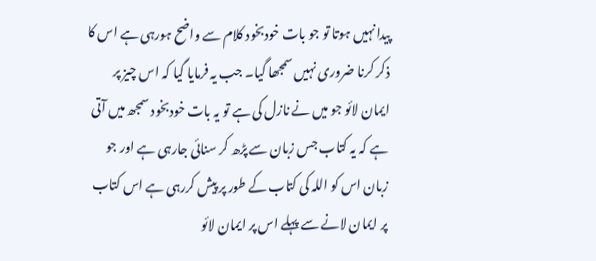پیدا نہیں ہوتا تو جو بات خودبخود کلام سے واضح ہورہی ہے اس کا ذکر کرنا ضروری نہیں سمجھا گیا۔ جب یہ فرمایا گیا کہ اس چیز پر ایمان لائو جو میں نے نازل کی ہے تو یہ بات خودبخود سمجھ میں آتی ہے کہ یہ کتاب جس زبان سے پڑھ کر سنائی جارہی ہے اور جو زبان اس کو اللہ کی کتاب کے طور پر پیش کررہی ہے اس کتاب پر ایمان لانے سے پہلے اس پر ایمان لائو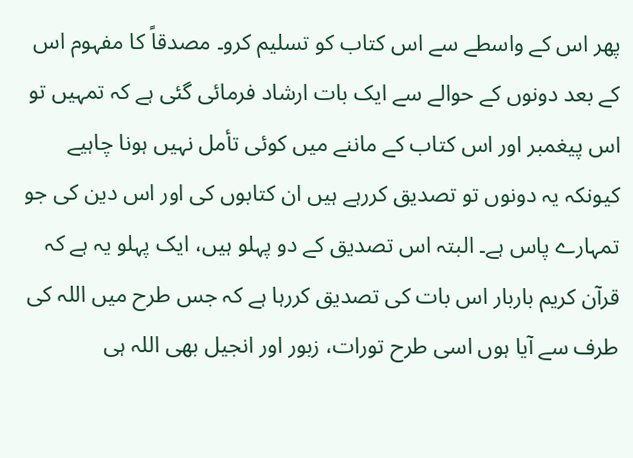پھر اس کے واسطے سے اس کتاب کو تسلیم کرو۔ مصدقاً کا مفہوم اس کے بعد دونوں کے حوالے سے ایک بات ارشاد فرمائی گئی ہے کہ تمہیں تو اس پیغمبر اور اس کتاب کے ماننے میں کوئی تأمل نہیں ہونا چاہیے کیونکہ یہ دونوں تو تصدیق کررہے ہیں ان کتابوں کی اور اس دین کی جو تمہارے پاس ہے۔ البتہ اس تصدیق کے دو پہلو ہیں، ایک پہلو یہ ہے کہ قرآن کریم باربار اس بات کی تصدیق کررہا ہے کہ جس طرح میں اللہ کی طرف سے آیا ہوں اسی طرح تورات، زبور اور انجیل بھی اللہ ہی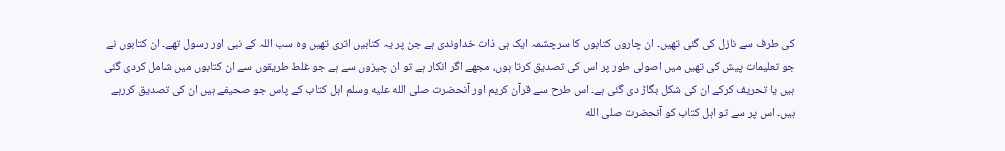کی طرف سے نازل کی گئی تھیں۔ ان چاروں کتابوں کا سرچشمہ ایک ہی ذات خداوندی ہے جن پر یہ کتابیں اتری تھیں وہ سب اللہ کے نبی اور رسول تھے۔ ان کتابوں نے جو تعلیمات پیش کی تھیں میں اصولی طور پر اس کی تصدیق کرتا ہوں، مجھے اگر انکار ہے تو ان چیزوں سے ہے جو غلط طریقوں سے ان کتابوں میں شامل کردی گئی ہیں یا تحریف کرکے ان کی شکل بگاڑ دی گئی ہے۔ اس طرح سے قرآن کریم اور آنحضرت صلى الله عليه وسلم اہل کتاب کے پاس جو صحیفے ہیں ان کی تصدیق کررہے ہیں۔ اس پر سے تو اہل کتاب کو آنحضرت صلى الله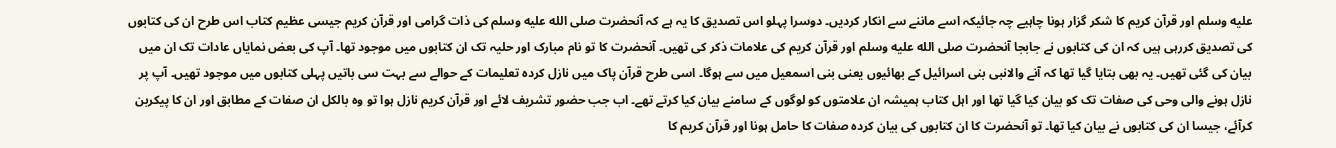عليه وسلم اور قرآن کریم کا شکر گزار ہونا چاہیے چہ جائیکہ اسے ماننے سے انکار کردیں۔ دوسرا پہلو اس تصدیق کا یہ ہے کہ آنحضرت صلى الله عليه وسلم کی ذات گرامی اور قرآن کریم جیسی عظیم کتاب اس طرح ان کی کتابوں کی تصدیق کررہی ہیں کہ ان کی کتابوں نے جابجا آنحضرت صلى الله عليه وسلم اور قرآن کریم کی علامات ذکر کی تھیں۔ آنحضرت کا تو نام مبارک اور حلیہ تک ان کتابوں میں موجود تھا۔ آپ کی بعض نمایاں عادات تک ان میں بیان کی گئی تھیں۔ یہ بھی بتایا گیا تھا کہ آنے والانبی بنی اسرائیل کے بھائیوں یعنی بنی اسمعیل میں سے ہوگا۔ اسی طرح قرآن پاک میں نازل کردہ تعلیمات کے حوالے سے بہت سی باتیں پہلی کتابوں میں موجود تھیں۔ آپ پر نازل ہونے والی وحی کی صفات تک کو بیان کیا گیا تھا اور اہل کتاب ہمیشہ ان علامتوں کو لوگوں کے سامنے بیان کیا کرتے تھے۔ اب جب حضور تشریف لائے اور قرآن کریم نازل ہوا تو وہ بالکل ان صفات کے مطابق اور ان کا پیکربن کرآئے، جیسا ان کی کتابوں نے بیان کیا تھا۔ تو آنحضرت کا ان کتابوں کی بیان کردہ صفات کا حامل ہونا اور قرآن کریم کا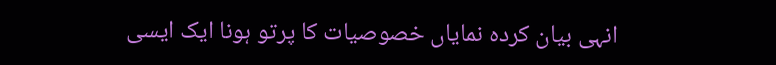انہی بیان کردہ نمایاں خصوصیات کا پرتو ہونا ایک ایسی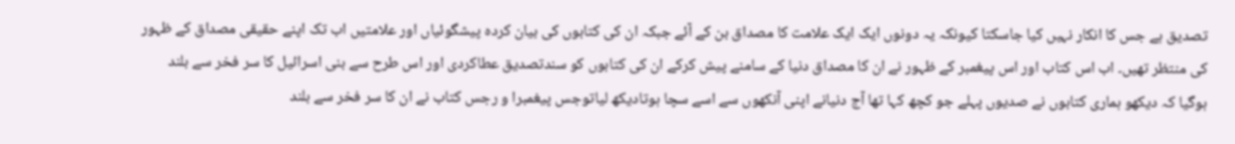تصدیق ہے جس کا انکار نہیں کیا جاسکتا کیونکہ یہ دونوں ایک ایک علامت کا مصداق بن کے آئے جبکہ ان کی کتابوں کی بیان کردہ پیشگوئیاں اور علامتیں اب تک اپنے حقیقی مصداق کے ظہور کی منتظر تھیں۔ اب اس کتاب اور اس پیغمبر کے ظہور نے ان کا مصداق دنیا کے سامنے پیش کرکے ان کی کتابوں کو سندتصدیق عطاکردی اور اس طرح سے بنی اسرائیل کا سر فخر سے بلند ہوگیا کہ دیکھو ہماری کتابوں نے صدیوں پہلے جو کچھ کہا تھا آج دنیانے اپنی آنکھوں سے اسے سچا ہوتادیکھ لیاتوجس پیغمبرا و رجس کتاب نے ان کا سر فخر سے بلند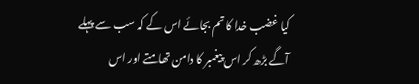کیا غضب خدا کا تم بجائے اس کے کہ سب سے پہلے آگے بڑھ کر اس پیغمبر کا دامن تھامتے اور اس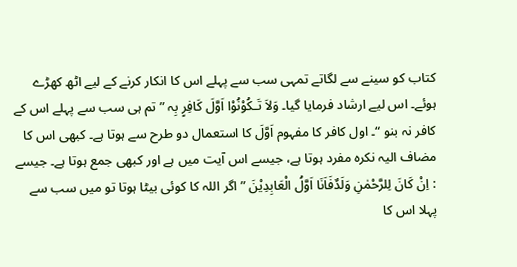کتاب کو سینے سے لگاتے تمہی سب سے پہلے اس کا انکار کرنے کے لیے اٹھ کھڑے ہوئے۔ اس لیے ارشاد فرمایا گیا۔ وَلاَ تَـکُوْنُوْا اَوَّلَ کَافِرٍ بِہ ” تم ہی سب سے پہلے اس کے کافر نہ بنو “۔ اول کافر کا مفہوم اَوَّلَ کا استعمال دو طرح سے ہوتا ہے۔ کبھی اس کا مضاف الیہ نکرہ مفرد ہوتا ہے، جیسے اس آیت میں ہے اور کبھی جمع ہوتا ہے۔ جیسے : اِنْ کَانَ لِلرَّحْمٰنِ وَلَدٌفَاَنَا اَوَّلُ الْعَابِدِیْنَ ” اگر اللہ کا کوئی بیٹا ہوتا تو میں سب سے پہلا اس کا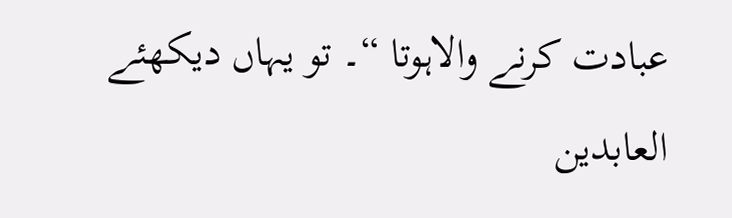عبادت کرنے والاہوتا “۔ تو یہاں دیکھئے العابدین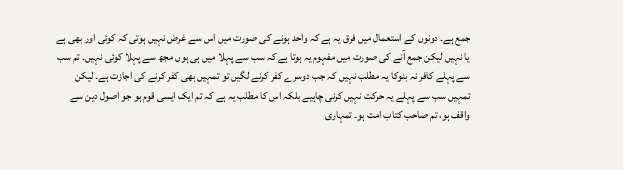جمع ہے۔ دونوں کے استعمال میں فرق یہ ہے کہ واحد ہونے کی صورت میں اس سے غرض نہیں ہوتی کہ کوئی اور بھی ہے یا نہیں لیکن جمع آنے کی صورت میں مفہوم یہ ہوتا ہے کہ سب سے پہلا میں ہی ہوں مجھ سے پہلا کوئی نہیں۔ تم سب سے پہلے کافر نہ بنوکا یہ مطلب نہیں کہ جب دوسرے کفر کرنے لگیں تو تمہیں بھی کفر کرنے کی اجازت ہے۔ لیکن تمہیں سب سے پہلے یہ حرکت نہیں کرنی چاہیے بلکہ اس کا مطلب یہ ہے کہ تم ایک ایسی قوم ہو جو اصول دین سے واقف ہو، تم صاحب کتاب امت ہو۔ تمہاری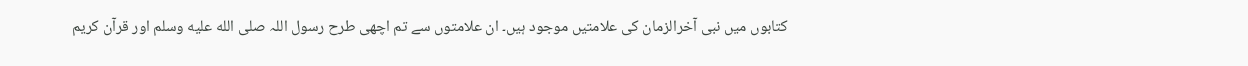کتابوں میں نبی آخرالزمان کی علامتیں موجود ہیں۔ ان علامتوں سے تم اچھی طرح رسول اللہ صلى الله عليه وسلم اور قرآن کریم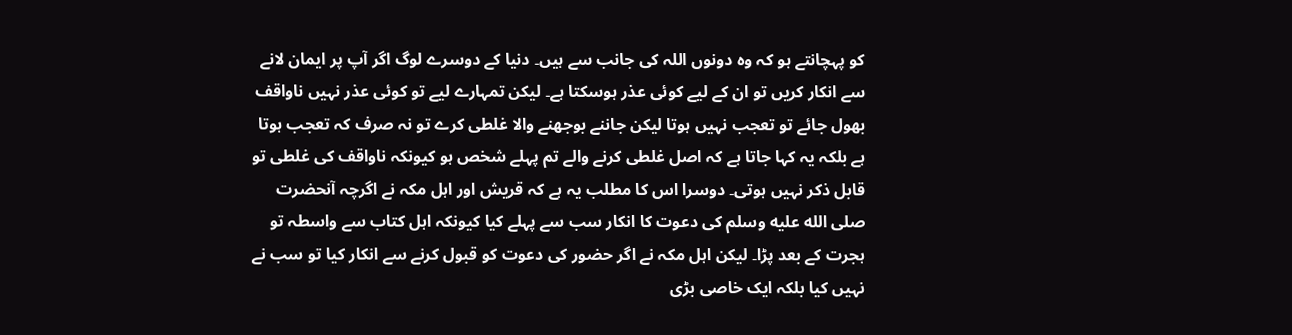کو پہچانتے ہو کہ وہ دونوں اللہ کی جانب سے ہیں۔ دنیا کے دوسرے لوگ اگر آپ پر ایمان لانے سے انکار کریں تو ان کے لیے کوئی عذر ہوسکتا ہے۔ لیکن تمہارے لیے تو کوئی عذر نہیں ناواقف بھول جائے تو تعجب نہیں ہوتا لیکن جاننے بوجھنے والا غلطی کرے تو نہ صرف کہ تعجب ہوتا ہے بلکہ یہ کہا جاتا ہے کہ اصل غلطی کرنے والے تم پہلے شخص ہو کیونکہ ناواقف کی غلطی تو قابل ذکر نہیں ہوتی۔ دوسرا اس کا مطلب یہ ہے کہ قریش اور اہل مکہ نے اگرچہ آنحضرت صلى الله عليه وسلم کی دعوت کا انکار سب سے پہلے کیا کیونکہ اہل کتاب سے واسطہ تو ہجرت کے بعد پڑا۔ لیکن اہل مکہ نے اگر حضور کی دعوت کو قبول کرنے سے انکار کیا تو سب نے نہیں کیا بلکہ ایک خاصی بڑی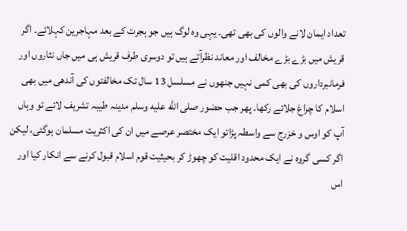تعداد ایمان لانے والوں کی بھی تھی۔ یہی وہ لوگ ہیں جو ہجرت کے بعد مہاجرین کہلائے۔ اگر قریش میں بڑے بڑے مخالف اور معاند نظرآتے ہیں تو دوسری طرف قریش ہی میں جاں نثاروں اور فرمانبرداروں کی بھی کمی نہیں جنھوں نے مسلسل 13 سال تک مخالفتوں کی آندھی میں بھی اسلام کا چراغ جلائے رکھا۔ پھر جب حضور صلى الله عليه وسلم مدینہ طیبہ تشریف لائے تو وہاں آپ کو اوس و خزرج سے واسطہ پڑاتو ایک مختصر عرصے میں ان کی اکثریت مسلمان ہوگئی، لیکن اگر کسی گروہ نے ایک محدود اقلیت کو چھوڑ کر بحیثیت قوم اسلام قبول کرنے سے انکار کیا اور اس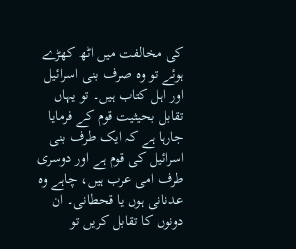کی مخالفت میں اٹھ کھڑے ہوئے تو وہ صرف بنی اسرائیل اور اہل کتاب ہیں۔ تو یہاں تقابل بحیثیت قوم کے فرمایا جارہا ہے کہ ایک طرف بنی اسرائیل کی قوم ہے اور دوسری طرف امی عرب ہیں، چاہے وہ عدنانی ہوں یا قحطانی۔ ان دونوں کا تقابل کریں تو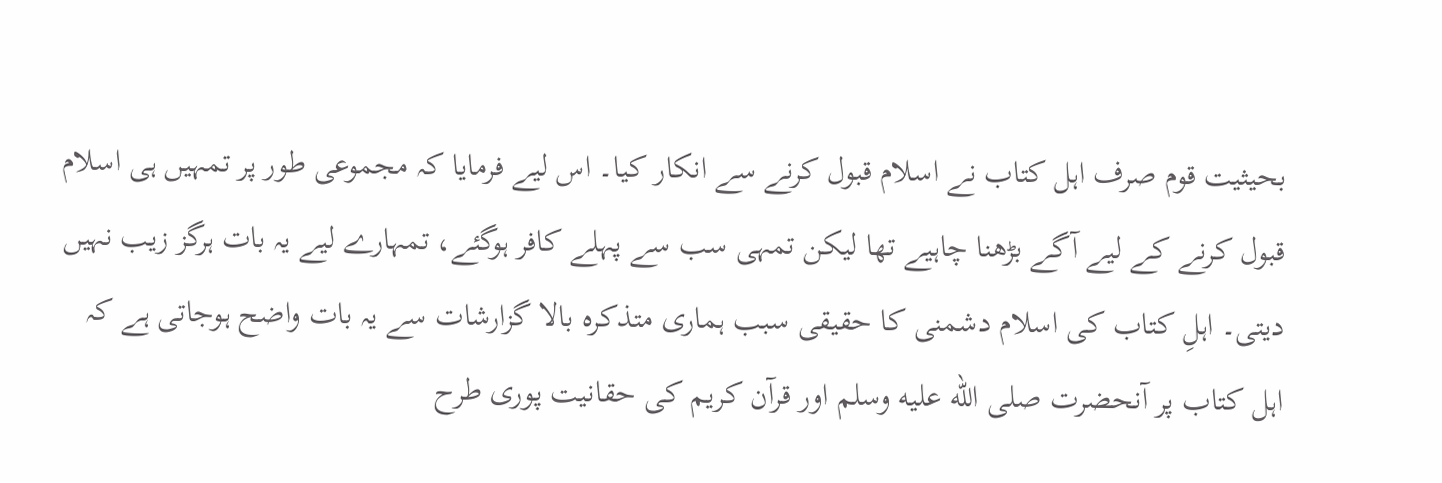بحیثیت قوم صرف اہل کتاب نے اسلام قبول کرنے سے انکار کیا۔ اس لیے فرمایا کہ مجموعی طور پر تمہیں ہی اسلام قبول کرنے کے لیے آگے بڑھنا چاہیے تھا لیکن تمہی سب سے پہلے کافر ہوگئے، تمہارے لیے یہ بات ہرگز زیب نہیں دیتی۔ اہلِ کتاب کی اسلام دشمنی کا حقیقی سبب ہماری متذکرہ بالا گزارشات سے یہ بات واضح ہوجاتی ہے کہ اہل کتاب پر آنحضرت صلى الله عليه وسلم اور قرآن کریم کی حقانیت پوری طرح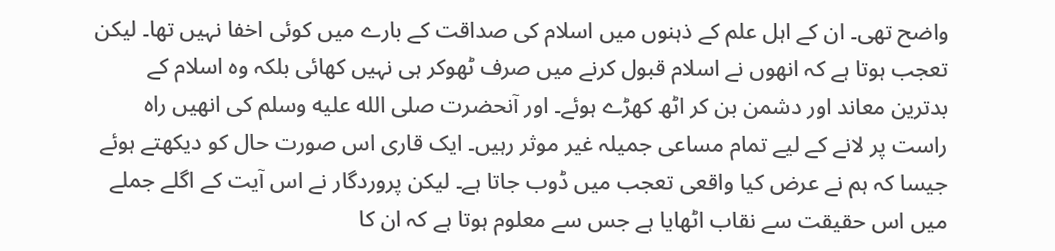واضح تھی۔ ان کے اہل علم کے ذہنوں میں اسلام کی صداقت کے بارے میں کوئی اخفا نہیں تھا۔ لیکن تعجب ہوتا ہے کہ انھوں نے اسلام قبول کرنے میں صرف ٹھوکر ہی نہیں کھائی بلکہ وہ اسلام کے بدترین معاند اور دشمن بن کر اٹھ کھڑے ہوئے۔ اور آنحضرت صلى الله عليه وسلم کی انھیں راہ راست پر لانے کے لیے تمام مساعی جمیلہ غیر موثر رہیں۔ ایک قاری اس صورت حال کو دیکھتے ہوئے جیسا کہ ہم نے عرض کیا واقعی تعجب میں ڈوب جاتا ہے۔ لیکن پروردگار نے اس آیت کے اگلے جملے میں اس حقیقت سے نقاب اٹھایا ہے جس سے معلوم ہوتا ہے کہ ان کا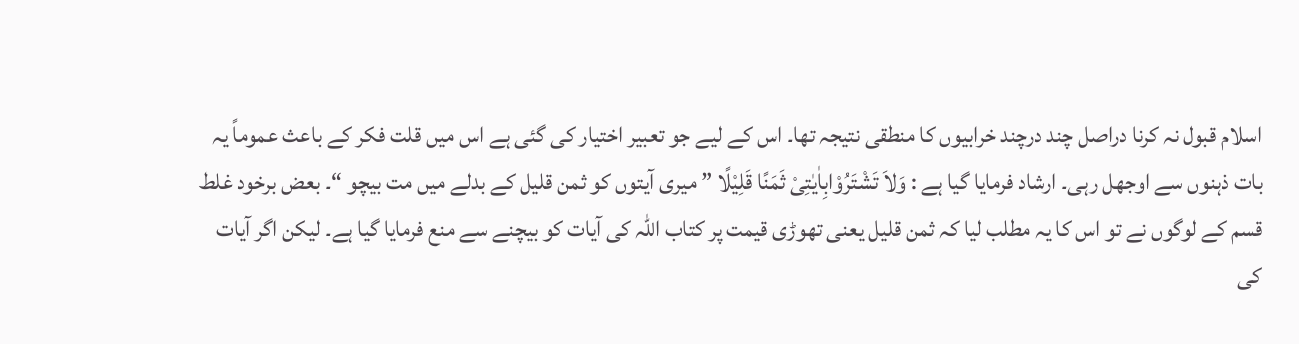اسلام قبول نہ کرنا دراصل چند درچند خرابیوں کا منطقی نتیجہ تھا۔ اس کے لیے جو تعبیر اختیار کی گئی ہے اس میں قلت فکر کے باعث عموماً یہ بات ذہنوں سے اوجھل رہی۔ ارشاد فرمایا گیا ہے : وَلاَ تَشْتَرُوْابِاٰیٰتِیْ ثَمَنًا قَلِیْلًا ” میری آیتوں کو ثمن قلیل کے بدلے میں مت بیچو “۔ بعض برخود غلط قسم کے لوگوں نے تو اس کا یہ مطلب لیا کہ ثمن قلیل یعنی تھوڑی قیمت پر کتاب اللہ کی آیات کو بیچنے سے منع فرمایا گیا ہے۔ لیکن اگر آیات کی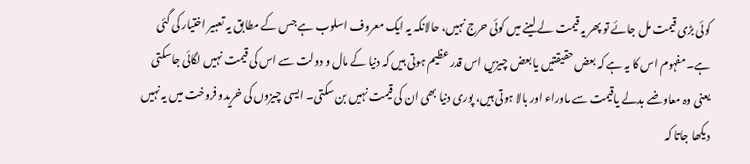کوئی بڑی قیمت مل جائے تو پھر یہ قیمت لے لینے میں کوئی حرج نہیں، حالانکہ یہ ایک معروف اسلوب ہے جس کے مطابق یہ تعبیر اختیار کی گئی ہے۔ مفہوم اس کا یہ ہے کہ بعض حقیقتیں یا بعض چیزیں اس قدر عظیم ہوتی ہیں کہ دنیا کے مال و دولت سے اس کی قیمت نہیں لگائی جاسکتی یعنی وہ معاوضے بدلے یاقیمت سے ماوراء اور بالا ہوتی ہیں، پوری دنیا بھی ان کی قیمت نہیں بن سکتی۔ ایسی چیزوں کی خریدو فروخت میں یہ نہیں دیکھا جاتا کہ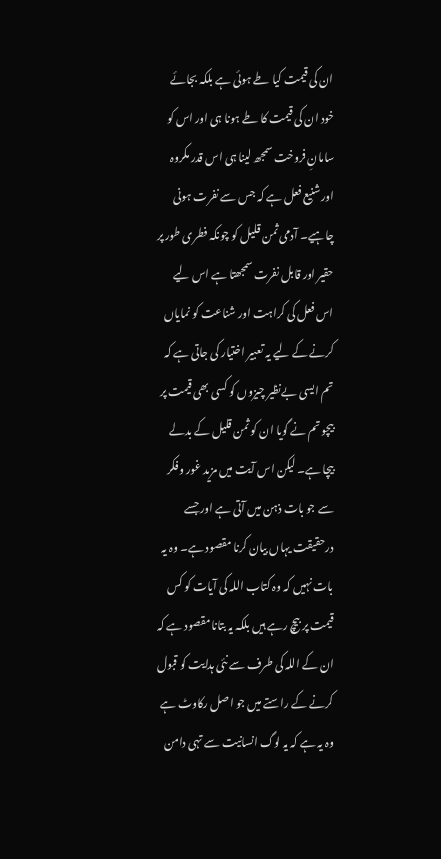ان کی قیمت کیا طے ہوئی ہے بلکہ بجائے خود ان کی قیمت کا طے ہونا ہی اور اس کو سامانِ فروخت سمجھ لینا ہی اس قدر مکروہ اور شنیع فعل ہے کہ جس سے نفرت ہونی چاہیے۔ آدمی ثمن قلیل کو چونکہ فطری طور پر حقیر اور قابل نفرت سمجھتا ہے اس لیے اس فعل کی کراہت اور شناعت کو نمایاں کرنے کے لیے یہ تعبیر اختیار کی جاتی ہے کہ تم ایسی بےنظیر چیزوں کو کسی بھی قیمت پر بیچو تم نے گویا ان کو ثمن قلیل کے بدلے بیچا ہے۔ لیکن اس آیت میں مزید غور وفکر سے جو بات ذہن میں آتی ہے اور جسے درحقیقت یہاں بیان کرنا مقصود ہے۔ وہ یہ بات نہیں کہ وہ کتاب اللہ کی آیات کو کس قیمت پر بیچ رہے ہیں بلکہ یہ بتانا مقصود ہے کہ ان کے اللہ کی طرف سے نئی ہدایت کو قبول کرنے کے راستے میں جو اصل رکاوٹ ہے وہ یہ ہے کہ یہ لوگ انسانیت سے تہی دامن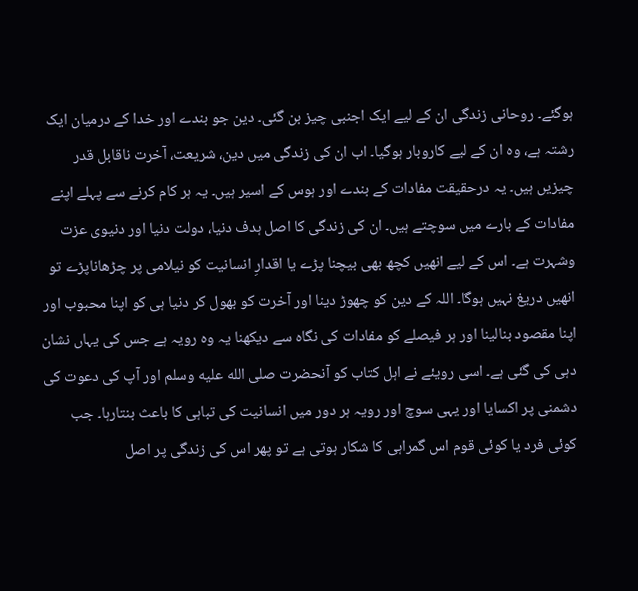ہوگئے۔ روحانی زندگی ان کے لیے ایک اجنبی چیز بن گئی۔ دین جو بندے اور خدا کے درمیان ایک رشتہ ہے، وہ ان کے لیے کاروبار ہوگیا۔ اب ان کی زندگی میں دین، شریعت، آخرت ناقابل قدر چیزیں ہیں۔ یہ درحقیقت مفادات کے بندے اور ہوس کے اسیر ہیں۔ یہ ہر کام کرنے سے پہلے اپنے مفادات کے بارے میں سوچتے ہیں۔ ان کی زندگی کا اصل ہدف دنیا، دولت دنیا اور دنیوی عزت وشہرت ہے۔ اس کے لیے انھیں کچھ بھی بیچنا پڑے یا اقدارِ انسانیت کو نیلامی پر چڑھاناپڑے تو انھیں دریغ نہیں ہوگا۔ اللہ کے دین کو چھوڑ دینا اور آخرت کو بھول کر دنیا ہی کو اپنا محبوب اور اپنا مقصود بنالینا اور ہر فیصلے کو مفادات کی نگاہ سے دیکھنا یہ وہ رویہ ہے جس کی یہاں نشان دہی کی گئی ہے۔ اسی رویئے نے اہل کتاب کو آنحضرت صلى الله عليه وسلم اور آپ کی دعوت کی دشمنی پر اکسایا اور یہی سوچ اور رویہ ہر دور میں انسانیت کی تباہی کا باعث بنتارہا۔ جب کوئی فرد یا کوئی قوم اس گمراہی کا شکار ہوتی ہے تو پھر اس کی زندگی پر اصل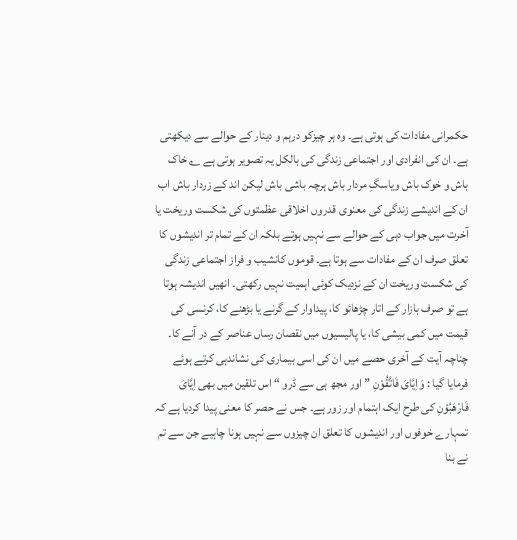حکمرانی مفادات کی ہوتی ہے۔ وہ ہر چیزکو درہم و دینار کے حوالے سے دیکھتی ہے۔ ان کی انفرادی اور اجتماعی زندگی کی بالکل یہ تصویر ہوتی ہے ؎ خاک باش و خوک باش ویاسگِ مردار باش ہرچہ باشی باش لیکن اند کے زردار باش اب ان کے اندیشے زندگی کی معنوی قدروں اخلاقی عظمتوں کی شکست وریخت یا آخرت میں جواب دہی کے حوالے سے نہیں ہوتے بلکہ ان کے تمام تر اندیشوں کا تعلق صرف ان کے مفادات سے ہوتا ہے۔ قوموں کانشیب و فراز اجتماعی زندگی کی شکست وریخت ان کے نزدیک کوئی اہمیت نہیں رکھتی۔ انھیں اندیشہ ہوتا ہے تو صرف بازار کے اتار چڑھائو کا، پیداوار کے گرنے یا بڑھنے کا، کرنسی کی قیمت میں کمی بیشی کا، یا پالیسیوں میں نقصان رساں عناصر کے در آنے کا۔ چناچہ آیت کے آخری حصے میں ان کی اسی بیماری کی نشاندہی کرتے ہوئے فرمایا گیا : وَاِیَّایَ فَاتَّقُوْنِ ” اور مجھ ہی سے ڈرو “ اس تلقین میں بھی اِیَّایَ فَارْھَبُوْنِ کی طرح ایک اہتمام اور زور ہے۔ جس نے حصر کا معنی پیدا کردیا ہے کہ تمہارے خوفوں اور اندیشوں کا تعلق ان چیزوں سے نہیں ہونا چاہیے جن سے تم نے بنا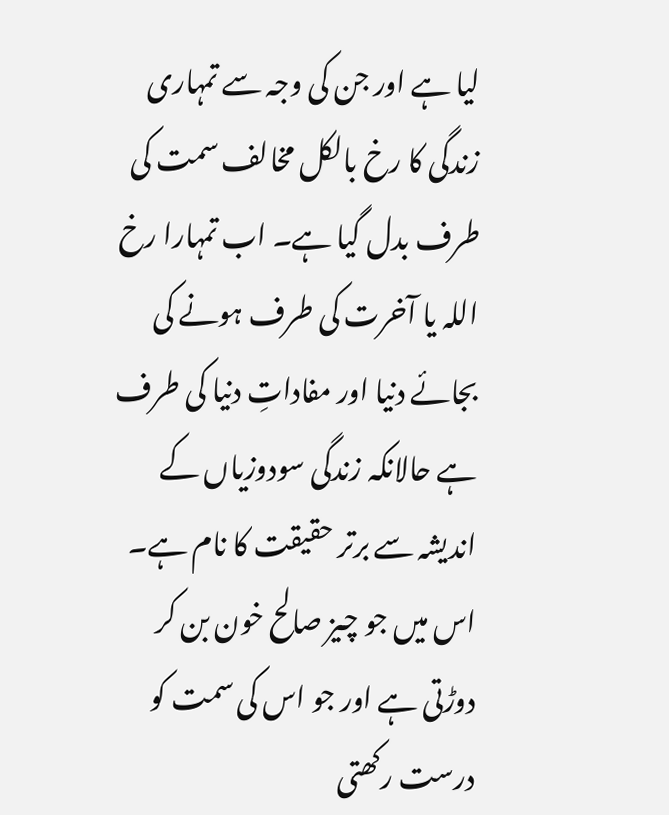لیا ہے اور جن کی وجہ سے تمہاری زندگی کا رخ بالکل مخالف سمت کی طرف بدل گیا ہے۔ اب تمہارا رخ اللہ یا آخرت کی طرف ہونے کی بجائے دنیا اور مفاداتِ دنیا کی طرف ہے حالانکہ زندگی سودوزیاں کے اندیشہ سے برتر حقیقت کا نام ہے۔ اس میں جو چیز صالح خون بن کر دوڑتی ہے اور جو اس کی سمت کو درست رکھتی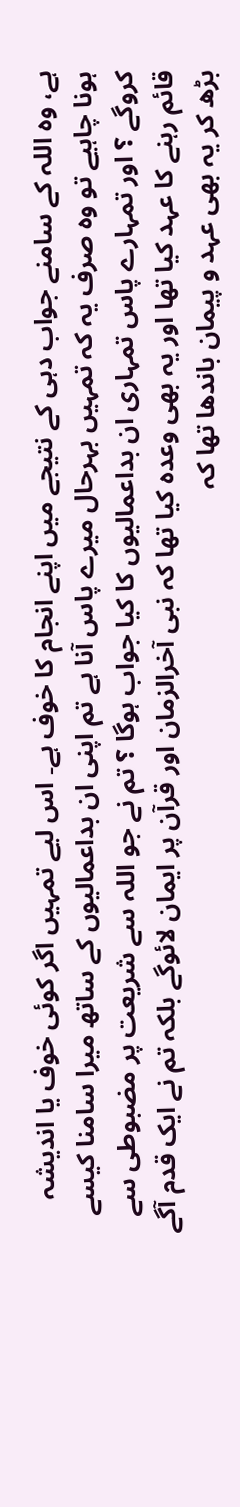ہے، وہ اللہ کے سامنے جواب دہی کے نتیجے میں اپنے انجام کا خوف ہے۔ اس لیے تمہیں اگر کوئی خوف یا اندیشہ ہونا چاہیے تو وہ صرف یہ کہ تمہیں بہرحال میرے پاس آنا ہے تم اپنی ان بداعمالیوں کے ساتھ میرا سامنا کیسے کروگے ؟ اور تمہارے پاس تمہاری ان بداعمالیوں کا کیا جواب ہوگا ؟ تم نے جو اللہ سے شریعت پر مضبوطی سے قائم رہنے کا عہد کیا تھا اور یہ بھی وعدہ کیا تھا کہ نبی آخرالزمان اور قرآن پر ایمان لائوگے بلکہ تم نے ایک قدم آگے بڑھ کر یہ بھی عہد و پیمان باندھا تھا کہ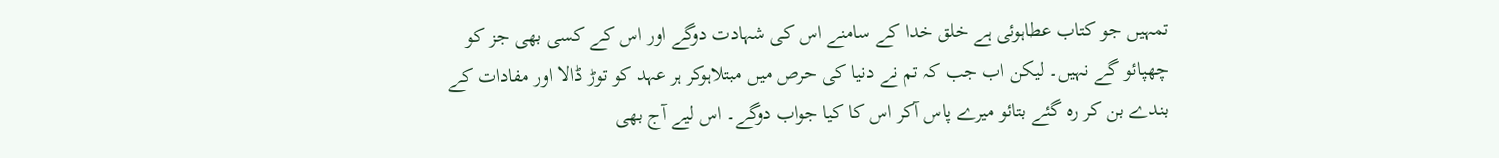تمہیں جو کتاب عطاہوئی ہے خلق خدا کے سامنے اس کی شہادت دوگے اور اس کے کسی بھی جز کو چھپائو گے نہیں۔ لیکن اب جب کہ تم نے دنیا کی حرص میں مبتلاہوکر ہر عہد کو توڑ ڈالا اور مفادات کے بندے بن کر رہ گئے بتائو میرے پاس آکر اس کا کیا جواب دوگے۔ اس لیے آج بھی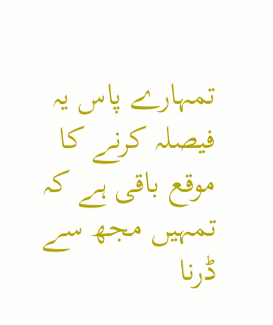تمہارے پاس یہ فیصلہ کرنے کا موقع باقی ہے کہ تمہیں مجھ سے ڈرنا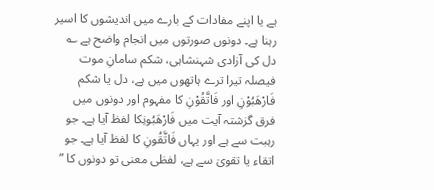ہے یا اپنے مفادات کے بارے میں اندیشوں کا اسیر رہنا ہے۔ دونوں صورتوں میں انجام واضح ہے ؎ دل کی آزادی شہنشاہی، شکم سامانِ موت فیصلہ تیرا ترے ہاتھوں میں ہے، دل یا شکم فَارْھَبُوْنِ اور فَاتَّقُوْنِ کا مفہوم اور دونوں میں فرق گزشتہ آیت میں فَارْھَبُونِکا لفظ آیا ہے۔ جو رہبت سے ہے اور یہاں فَاتَّقُونِ کا لفظ آیا ہے۔ جو اتقاء یا تقویٰ سے ہے، لفظی معنی تو دونوں کا ”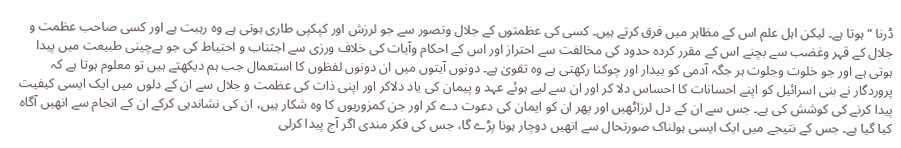ڈرنا “ ہوتا ہے۔ لیکن اہل علم اس کے مظاہر میں فرق کرتے ہیں۔ کسی کی عظمتوں کے جلال وتصور سے جو لرزش اور کپکپی طاری ہوتی ہے وہ رہبت ہے اور کسی صاحب عظمت و جلال کے قہر وغضب سے بچنے اس کے مقرر کردہ حدود کی مخالفت سے احتراز اور اس کے احکام وآیات کی خلاف ورزی سے اجتناب و احتیاط کی جو بےچینی طبیعت میں پیدا ہوتی ہے اور جو خلوت وجلوت ہر جگہ آدمی کو بیدار اور چوکنا رکھتی ہے وہ تقویٰ ہے۔ دونوں آیتوں میں ان دونوں لفظوں کا استعمال جب ہم دیکھتے ہیں تو معلوم ہوتا ہے کہ پروردگار نے بنی اسرائیل کو اپنے احسانات کا احساس دلا کر اور ان سے لیے ہوئے عہد و پیمان کی یاد دلاکر اور اپنی ذات کی عظمت و جلال سے ان کے دلوں میں ایک ایسی کیفیت پیدا کرنے کی کوشش کی ہے۔ جس سے ان کے دل لرزاٹھیں اور پھر ان کو ایمان کی دعوت دے کر اور جن کمزوریوں کا وہ شکار ہیں، ان کی نشاندہی کرکے ان کے انجام سے انھیں آگاہ کیا گیا ہے۔ جس کے نتیجے میں ایک ایسی ہولناک صورتحال سے انھیں دوچار ہونا پڑے گا، جس کی فکر مندی اگر آج پیدا کرلی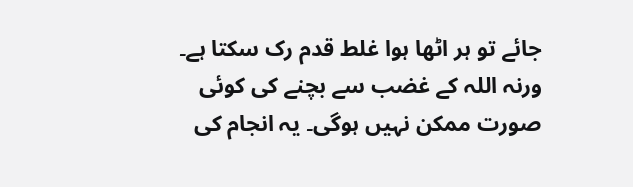جائے تو ہر اٹھا ہوا غلط قدم رک سکتا ہے۔ ورنہ اللہ کے غضب سے بچنے کی کوئی صورت ممکن نہیں ہوگی۔ یہ انجام کی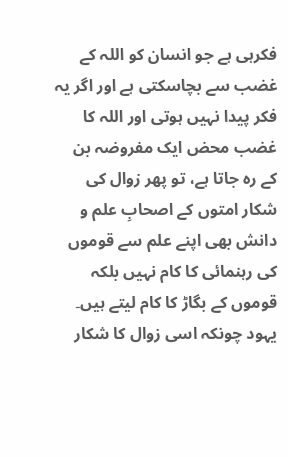فکرہی ہے جو انسان کو اللہ کے غضب سے بچاسکتی ہے اور اگر یہ فکر پیدا نہیں ہوتی اور اللہ کا غضب محض ایک مفروضہ بن کے رہ جاتا ہے، تو پھر زوال کی شکار امتوں کے اصحابِ علم و دانش بھی اپنے علم سے قوموں کی رہنمائی کا کام نہیں بلکہ قوموں کے بگاڑ کا کام لیتے ہیں۔ یہود چونکہ اسی زوال کا شکار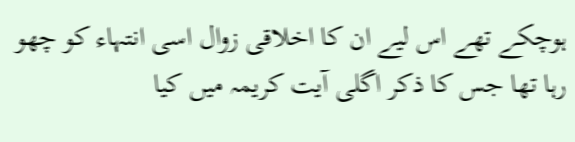ہوچکے تھے اس لیے ان کا اخلاقی زوال اسی انتہاء کو چھو رہا تھا جس کا ذکر اگلی آیت کریمہ میں کیا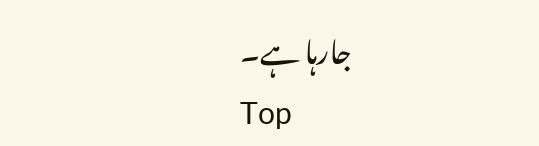جارہا ہے۔
Top